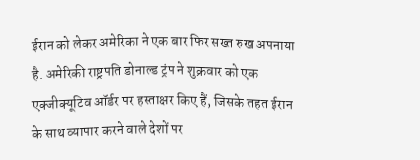ईरान को लेकर अमेरिका ने एक बार फिर सख्त रुख अपनाया है. अमेरिकी राष्ट्रपति डोनाल्ड ट्रंप ने शुक्रवार को एक एक्जीक्यूटिव ऑर्डर पर हस्ताक्षर किए हैं, जिसके तहत ईरान के साथ व्यापार करने वाले देशों पर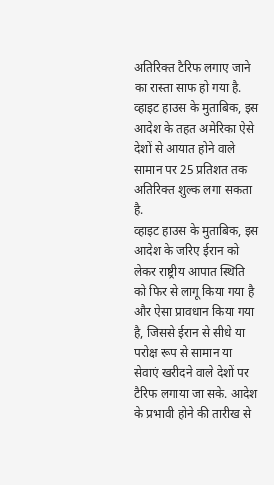अतिरिक्त टैरिफ लगाए जाने का रास्ता साफ हो गया है. व्हाइट हाउस के मुताबिक, इस आदेश के तहत अमेरिका ऐसे देशों से आयात होने वाले सामान पर 25 प्रतिशत तक अतिरिक्त शुल्क लगा सकता है.
व्हाइट हाउस के मुताबिक, इस आदेश के जरिए ईरान को लेकर राष्ट्रीय आपात स्थिति को फिर से लागू किया गया है और ऐसा प्रावधान किया गया है, जिससे ईरान से सीधे या परोक्ष रूप से सामान या सेवाएं खरीदने वाले देशों पर टैरिफ लगाया जा सके. आदेश के प्रभावी होने की तारीख से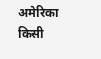अमेरिका किसी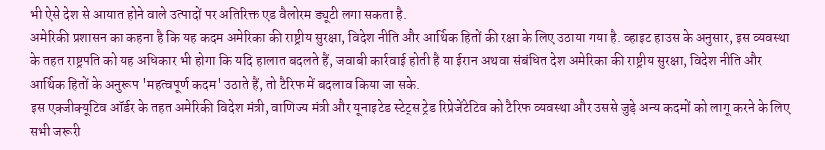भी ऐसे देश से आयात होने वाले उत्पादों पर अतिरिक्त एड वैलोरम ड्यूटी लगा सकता है.
अमेरिकी प्रशासन का कहना है कि यह कदम अमेरिका की राष्ट्रीय सुरक्षा, विदेश नीति और आर्थिक हितों की रक्षा के लिए उठाया गया है. व्हाइट हाउस के अनुसार, इस व्यवस्था के तहत राष्ट्रपति को यह अधिकार भी होगा कि यदि हालात बदलते हैं, जवाबी कार्रवाई होती है या ईरान अथवा संबंधित देश अमेरिका की राष्ट्रीय सुरक्षा, विदेश नीति और आर्थिक हितों के अनुरूप 'महत्वपूर्ण कदम' उठाते हैं, तो टैरिफ में बदलाव किया जा सके.
इस एक्जीक्यूटिव ऑर्डर के तहत अमेरिकी विदेश मंत्री, वाणिज्य मंत्री और यूनाइटेड स्टेट्स ट्रेड रिप्रेजेंटेटिव को टैरिफ व्यवस्था और उससे जुड़े अन्य कदमों को लागू करने के लिए सभी जरूरी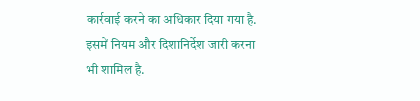कार्रवाई करने का अधिकार दिया गया है. इसमें नियम और दिशानिर्देश जारी करना भी शामिल है.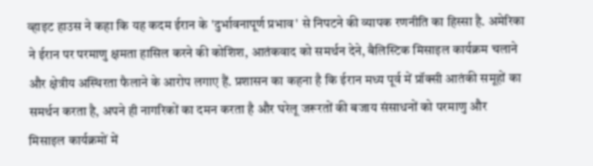व्हाइट हाउस ने कहा कि यह कदम ईरान के 'दुर्भावनापूर्ण प्रभाव' से निपटने की व्यापक रणनीति का हिस्सा है. अमेरिका ने ईरान पर परमाणु क्षमता हासिल करने की कोशिश, आतंकवाद को समर्थन देने, बैलिस्टिक मिसाइल कार्यक्रम चलाने और क्षेत्रीय अस्थिरता फैलाने के आरोप लगाए हैं. प्रशासन का कहना है कि ईरान मध्य पूर्व में प्रॉक्सी आतंकी समूहों का समर्थन करता है, अपने ही नागरिकों का दमन करता है और घरेलू जरूरतों की बजाय संसाधनों को परमाणु और मिसाइल कार्यक्रमों में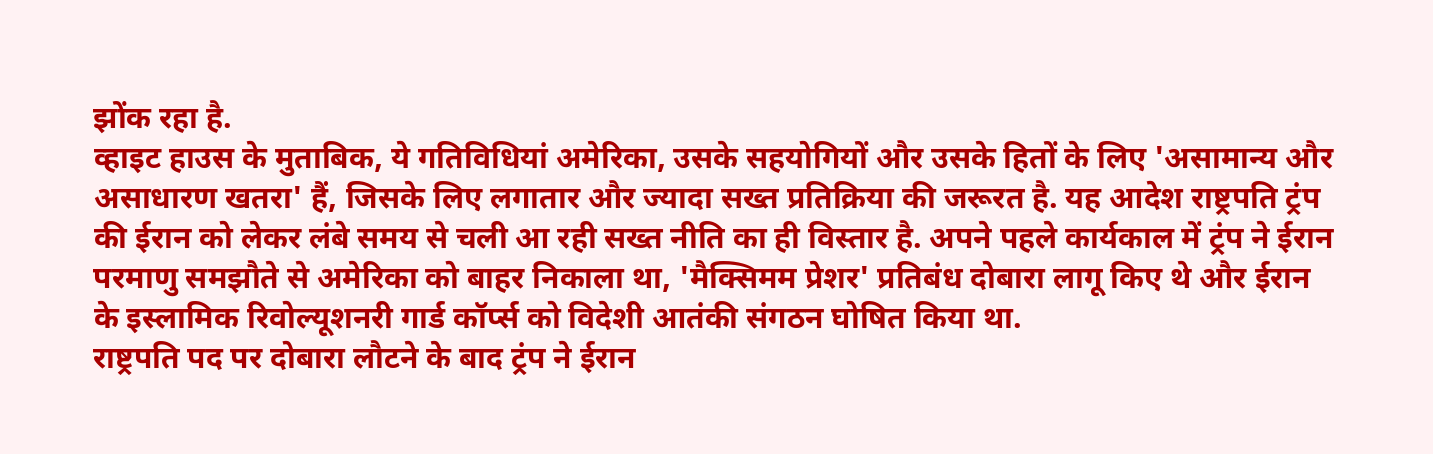झोंक रहा है.
व्हाइट हाउस के मुताबिक, ये गतिविधियां अमेरिका, उसके सहयोगियों और उसके हितों के लिए 'असामान्य और असाधारण खतरा' हैं, जिसके लिए लगातार और ज्यादा सख्त प्रतिक्रिया की जरूरत है. यह आदेश राष्ट्रपति ट्रंप की ईरान को लेकर लंबे समय से चली आ रही सख्त नीति का ही विस्तार है. अपने पहले कार्यकाल में ट्रंप ने ईरान परमाणु समझौते से अमेरिका को बाहर निकाला था, 'मैक्सिमम प्रेशर' प्रतिबंध दोबारा लागू किए थे और ईरान के इस्लामिक रिवोल्यूशनरी गार्ड कॉर्प्स को विदेशी आतंकी संगठन घोषित किया था.
राष्ट्रपति पद पर दोबारा लौटने के बाद ट्रंप ने ईरान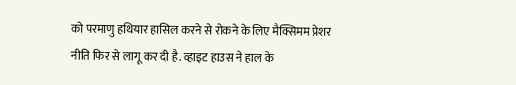को परमाणु हथियार हासिल करने से रोकने के लिए मैक्सिमम प्रेशर नीति फिर से लागू कर दी है. व्हाइट हाउस ने हाल के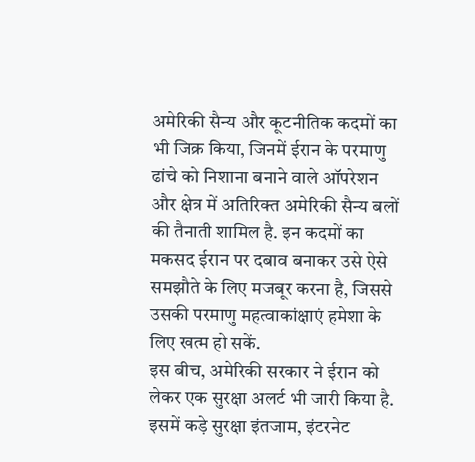अमेरिकी सैन्य और कूटनीतिक कदमों का भी जिक्र किया, जिनमें ईरान के परमाणु ढांचे को निशाना बनाने वाले ऑपरेशन और क्षेत्र में अतिरिक्त अमेरिकी सैन्य बलों की तैनाती शामिल है. इन कदमों का मकसद ईरान पर दबाव बनाकर उसे ऐसे समझौते के लिए मजबूर करना है, जिससे उसकी परमाणु महत्वाकांक्षाएं हमेशा के लिए खत्म हो सकें.
इस बीच, अमेरिकी सरकार ने ईरान को लेकर एक सुरक्षा अलर्ट भी जारी किया है. इसमें कड़े सुरक्षा इंतजाम, इंटरनेट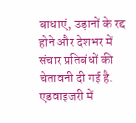बाधाएं, उड़ानों के रद्द होने और देशभर में संचार प्रतिबंधों की चेतावनी दी गई है. एडवाइजरी में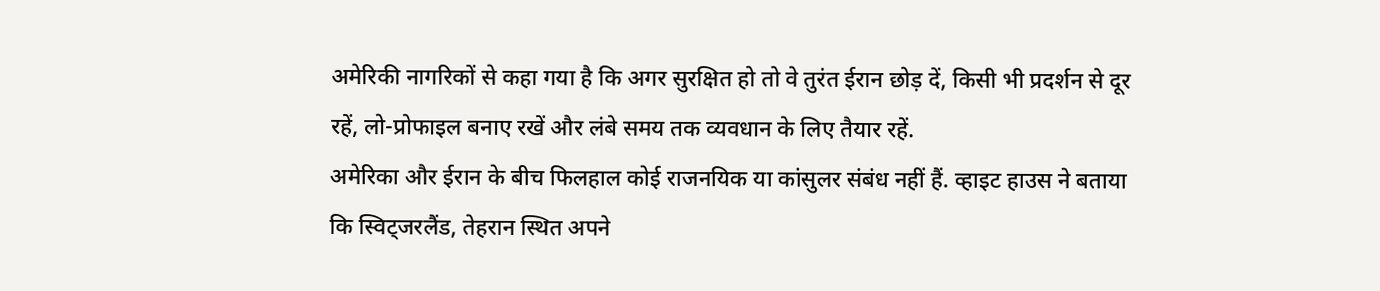अमेरिकी नागरिकों से कहा गया है कि अगर सुरक्षित हो तो वे तुरंत ईरान छोड़ दें, किसी भी प्रदर्शन से दूर रहें, लो-प्रोफाइल बनाए रखें और लंबे समय तक व्यवधान के लिए तैयार रहें.
अमेरिका और ईरान के बीच फिलहाल कोई राजनयिक या कांसुलर संबंध नहीं हैं. व्हाइट हाउस ने बताया कि स्विट्जरलैंड, तेहरान स्थित अपने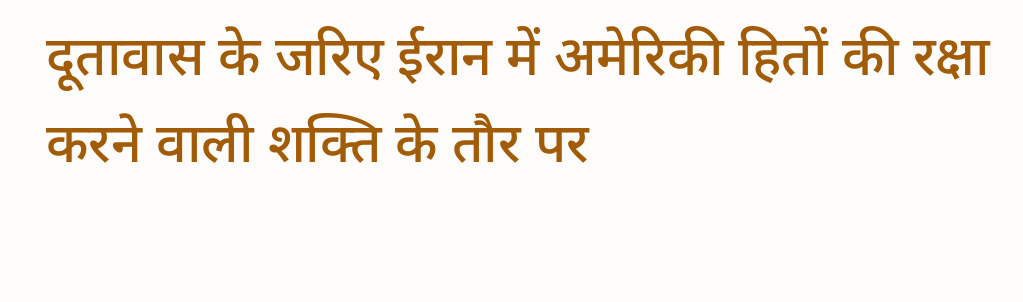दूतावास के जरिए ईरान में अमेरिकी हितों की रक्षा करने वाली शक्ति के तौर पर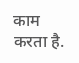काम करता है.